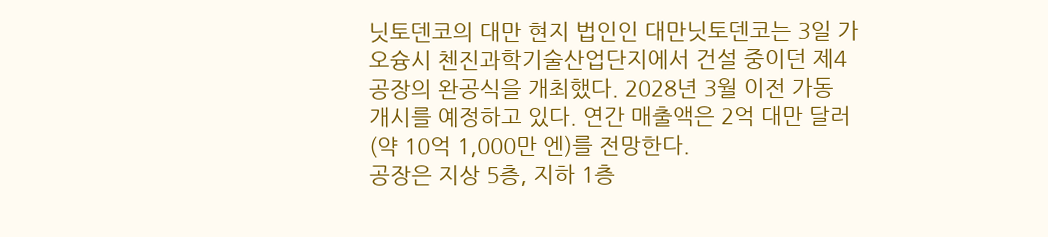닛토덴코의 대만 현지 법인인 대만닛토덴코는 3일 가오슝시 첸진과학기술산업단지에서 건설 중이던 제4공장의 완공식을 개최했다. 2028년 3월 이전 가동 개시를 예정하고 있다. 연간 매출액은 2억 대만 달러(약 10억 1,000만 엔)를 전망한다.
공장은 지상 5층, 지하 1층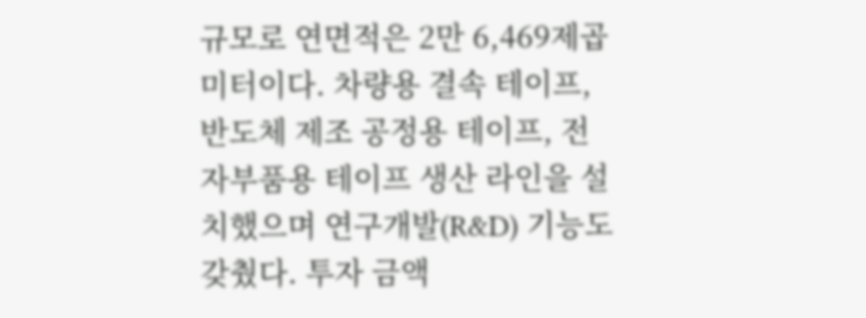규모로 연면적은 2만 6,469제곱미터이다. 차량용 결속 테이프, 반도체 제조 공정용 테이프, 전자부품용 테이프 생산 라인을 설치했으며 연구개발(R&D) 기능도 갖췄다. 투자 금액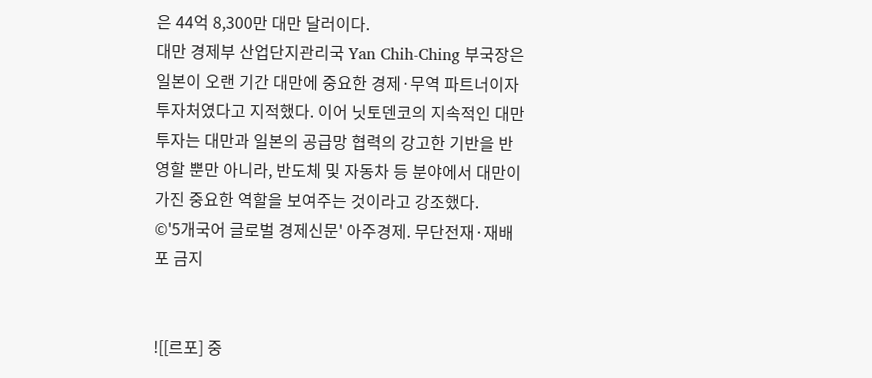은 44억 8,300만 대만 달러이다.
대만 경제부 산업단지관리국 Yan Chih-Ching 부국장은 일본이 오랜 기간 대만에 중요한 경제·무역 파트너이자 투자처였다고 지적했다. 이어 닛토덴코의 지속적인 대만 투자는 대만과 일본의 공급망 협력의 강고한 기반을 반영할 뿐만 아니라, 반도체 및 자동차 등 분야에서 대만이 가진 중요한 역할을 보여주는 것이라고 강조했다.
©'5개국어 글로벌 경제신문' 아주경제. 무단전재·재배포 금지


![[르포] 중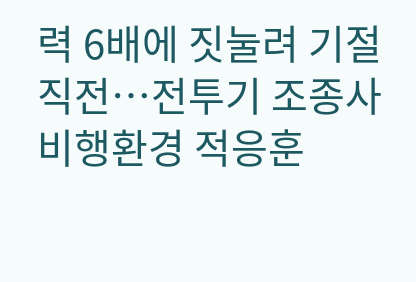력 6배에 짓눌려 기절 직전…전투기 조종사 비행환경 적응훈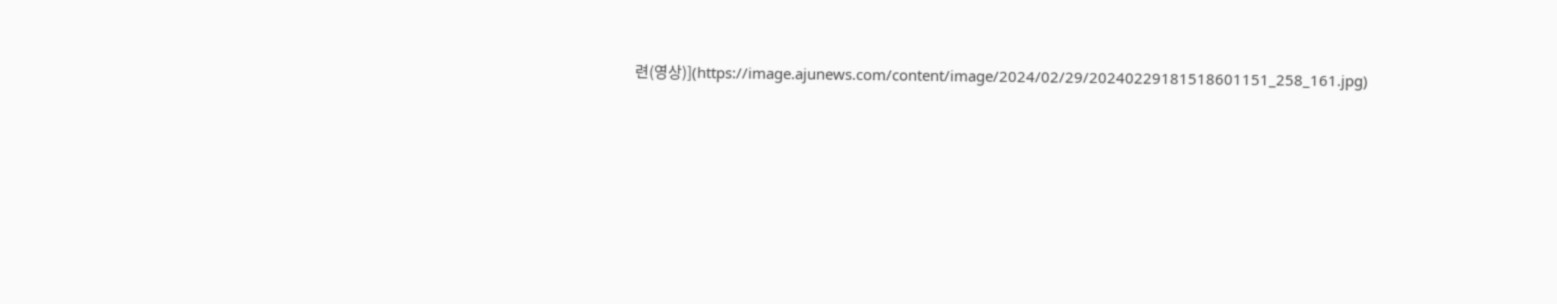련(영상)](https://image.ajunews.com/content/image/2024/02/29/20240229181518601151_258_161.jpg)